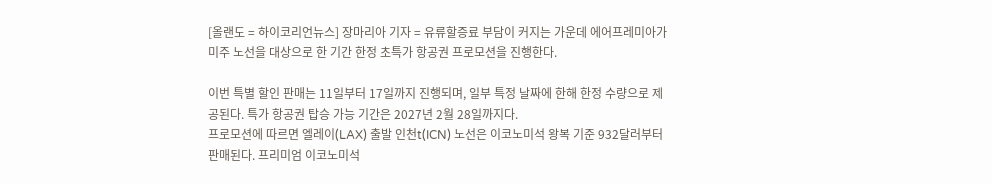[올랜도 = 하이코리언뉴스] 장마리아 기자 = 유류할증료 부담이 커지는 가운데 에어프레미아가 미주 노선을 대상으로 한 기간 한정 초특가 항공권 프로모션을 진행한다.

이번 특별 할인 판매는 11일부터 17일까지 진행되며, 일부 특정 날짜에 한해 한정 수량으로 제공된다. 특가 항공권 탑승 가능 기간은 2027년 2월 28일까지다.
프로모션에 따르면 엘레이(LAX) 출발 인천t(ICN) 노선은 이코노미석 왕복 기준 932달러부터 판매된다. 프리미엄 이코노미석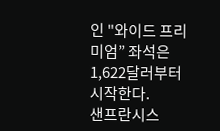인 "와이드 프리미엄” 좌석은 1,622달러부터 시작한다.
샌프란시스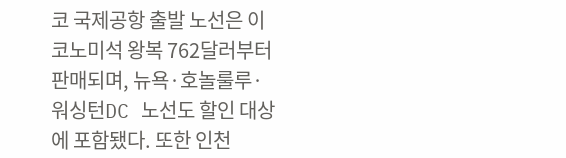코 국제공항 출발 노선은 이코노미석 왕복 762달러부터 판매되며, 뉴욕·호놀룰루·워싱턴DC 노선도 할인 대상에 포함됐다. 또한 인천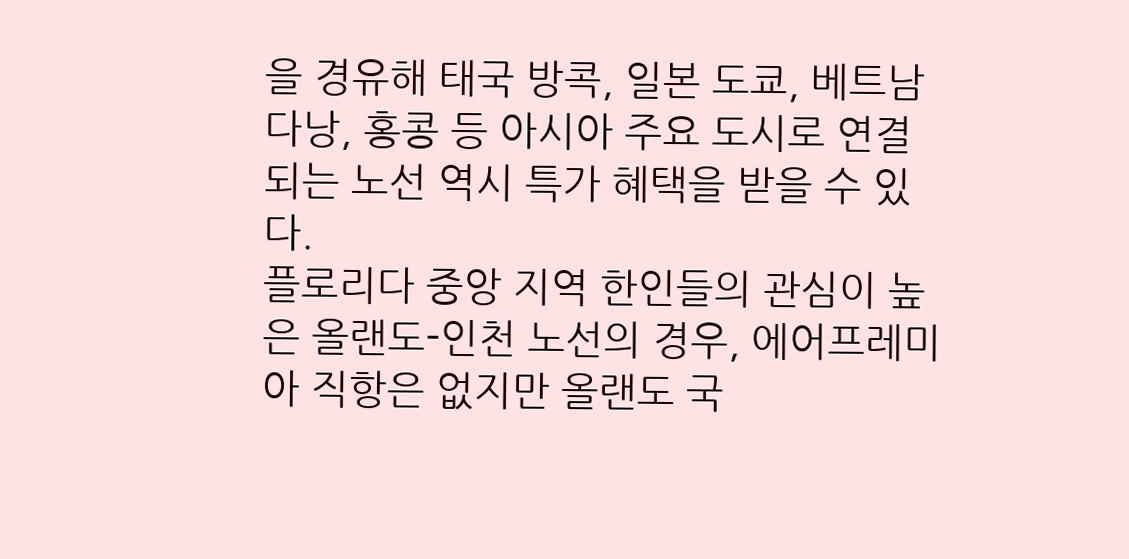을 경유해 태국 방콕, 일본 도쿄, 베트남 다낭, 홍콩 등 아시아 주요 도시로 연결되는 노선 역시 특가 혜택을 받을 수 있다.
플로리다 중앙 지역 한인들의 관심이 높은 올랜도-인천 노선의 경우, 에어프레미아 직항은 없지만 올랜도 국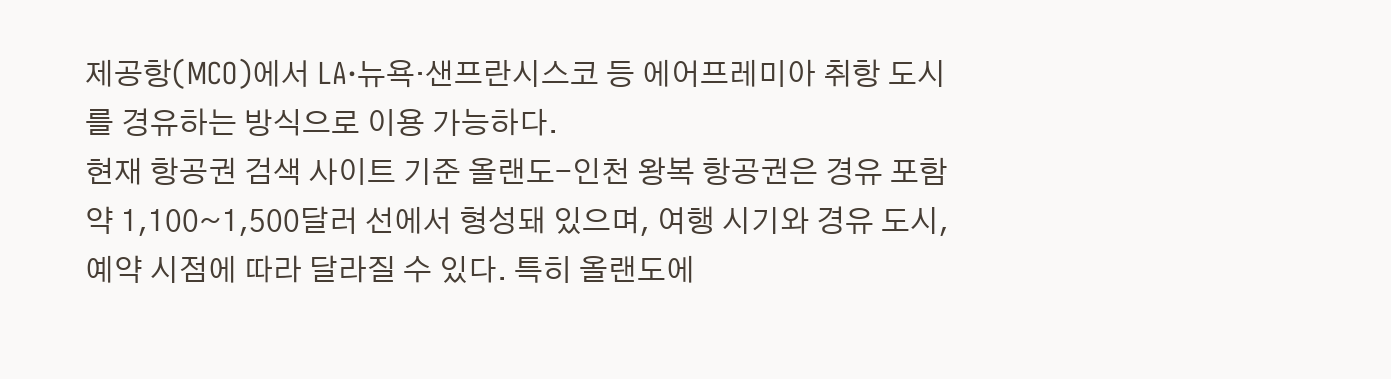제공항(MCO)에서 LA·뉴욕·샌프란시스코 등 에어프레미아 취항 도시를 경유하는 방식으로 이용 가능하다.
현재 항공권 검색 사이트 기준 올랜도-인천 왕복 항공권은 경유 포함 약 1,100~1,500달러 선에서 형성돼 있으며, 여행 시기와 경유 도시, 예약 시점에 따라 달라질 수 있다. 특히 올랜도에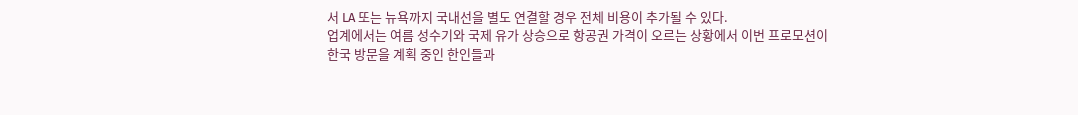서 LA 또는 뉴욕까지 국내선을 별도 연결할 경우 전체 비용이 추가될 수 있다.
업계에서는 여름 성수기와 국제 유가 상승으로 항공권 가격이 오르는 상황에서 이번 프로모션이 한국 방문을 계획 중인 한인들과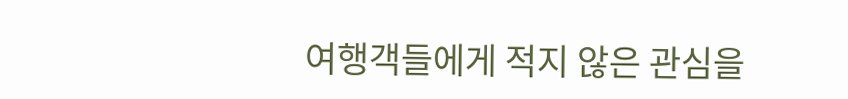여행객들에게 적지 않은 관심을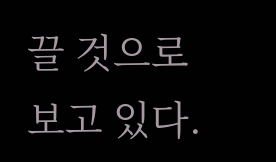끌 것으로 보고 있다.